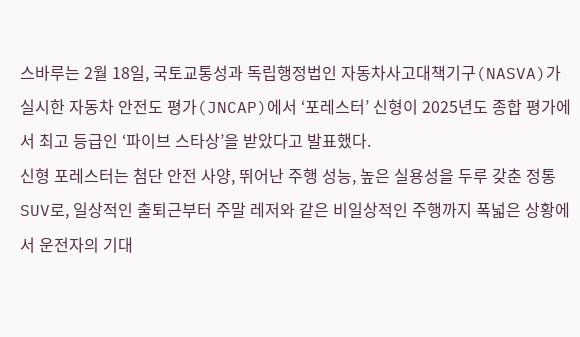스바루는 2월 18일, 국토교통성과 독립행정법인 자동차사고대책기구(NASVA)가 실시한 자동차 안전도 평가(JNCAP)에서 ‘포레스터’ 신형이 2025년도 종합 평가에서 최고 등급인 ‘파이브 스타상’을 받았다고 발표했다.
신형 포레스터는 첨단 안전 사양, 뛰어난 주행 성능, 높은 실용성을 두루 갖춘 정통 SUV로, 일상적인 출퇴근부터 주말 레저와 같은 비일상적인 주행까지 폭넓은 상황에서 운전자의 기대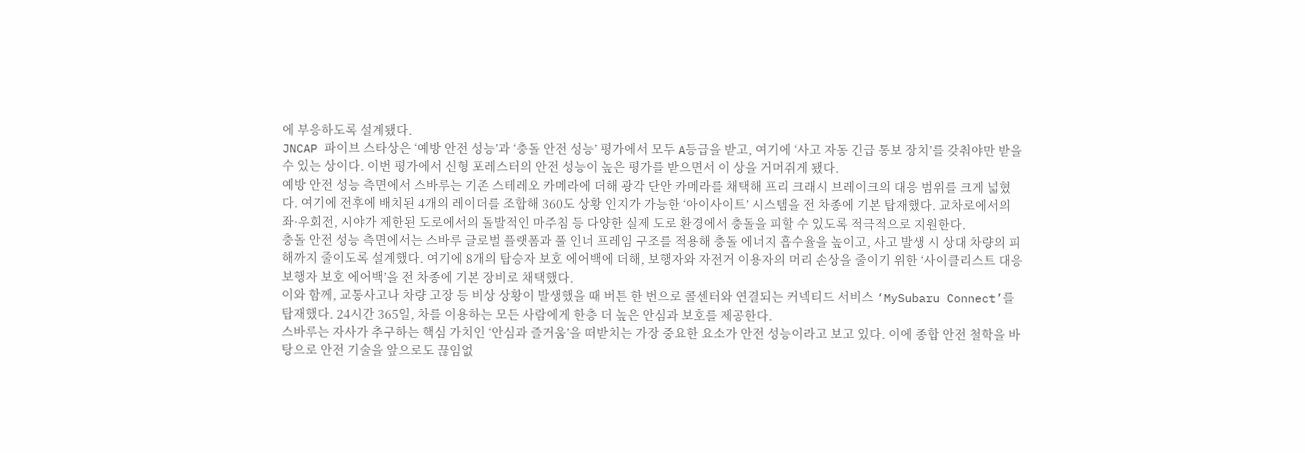에 부응하도록 설계됐다.
JNCAP 파이브 스타상은 ‘예방 안전 성능’과 ‘충돌 안전 성능’ 평가에서 모두 A등급을 받고, 여기에 ‘사고 자동 긴급 통보 장치’를 갖춰야만 받을 수 있는 상이다. 이번 평가에서 신형 포레스터의 안전 성능이 높은 평가를 받으면서 이 상을 거머쥐게 됐다.
예방 안전 성능 측면에서 스바루는 기존 스테레오 카메라에 더해 광각 단안 카메라를 채택해 프리 크래시 브레이크의 대응 범위를 크게 넓혔다. 여기에 전후에 배치된 4개의 레이더를 조합해 360도 상황 인지가 가능한 ‘아이사이트’ 시스템을 전 차종에 기본 탑재했다. 교차로에서의 좌·우회전, 시야가 제한된 도로에서의 돌발적인 마주침 등 다양한 실제 도로 환경에서 충돌을 피할 수 있도록 적극적으로 지원한다.
충돌 안전 성능 측면에서는 스바루 글로벌 플랫폼과 풀 인너 프레임 구조를 적용해 충돌 에너지 흡수율을 높이고, 사고 발생 시 상대 차량의 피해까지 줄이도록 설계했다. 여기에 8개의 탑승자 보호 에어백에 더해, 보행자와 자전거 이용자의 머리 손상을 줄이기 위한 ‘사이클리스트 대응 보행자 보호 에어백’을 전 차종에 기본 장비로 채택했다.
이와 함께, 교통사고나 차량 고장 등 비상 상황이 발생했을 때 버튼 한 번으로 콜센터와 연결되는 커넥티드 서비스 ‘MySubaru Connect’를 탑재했다. 24시간 365일, 차를 이용하는 모든 사람에게 한층 더 높은 안심과 보호를 제공한다.
스바루는 자사가 추구하는 핵심 가치인 ‘안심과 즐거움’을 떠받치는 가장 중요한 요소가 안전 성능이라고 보고 있다. 이에 종합 안전 철학을 바탕으로 안전 기술을 앞으로도 끊임없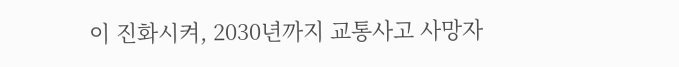이 진화시켜, 2030년까지 교통사고 사망자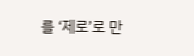를 ‘제로’로 만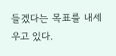들겠다는 목표를 내세우고 있다.